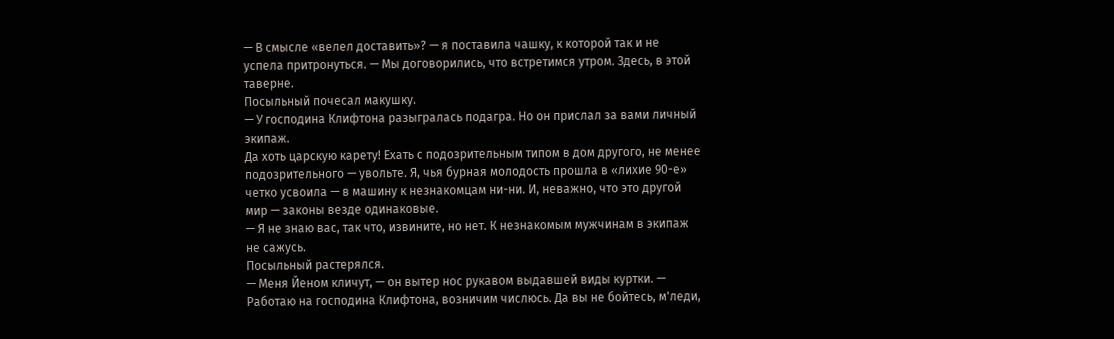— В смысле «велел доставить»? — я поставила чашку, к которой так и не успела притронуться. — Мы договорились, что встретимся утром. Здесь, в этой таверне.
Посыльный почесал макушку.
— У господина Клифтона разыгралась подагра. Но он прислал за вами личный экипаж.
Да хоть царскую карету! Ехать с подозрительным типом в дом другого, не менее подозрительного — увольте. Я, чья бурная молодость прошла в «лихие 90-е» четко усвоила — в машину к незнакомцам ни-ни. И, неважно, что это другой мир — законы везде одинаковые.
— Я не знаю вас, так что, извините, но нет. К незнакомым мужчинам в экипаж не сажусь.
Посыльный растерялся.
— Меня Йеном кличут, — он вытер нос рукавом выдавшей виды куртки. — Работаю на господина Клифтона, возничим числюсь. Да вы не бойтесь, м'леди,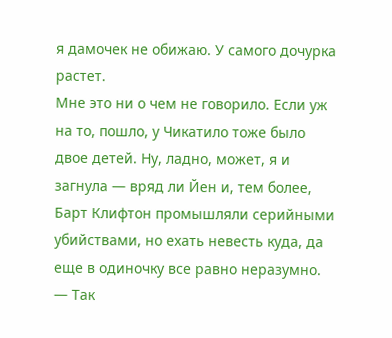я дамочек не обижаю. У самого дочурка растет.
Мне это ни о чем не говорило. Если уж на то, пошло, у Чикатило тоже было двое детей. Ну, ладно, может, я и загнула — вряд ли Йен и, тем более, Барт Клифтон промышляли серийными убийствами, но ехать невесть куда, да еще в одиночку все равно неразумно.
— Так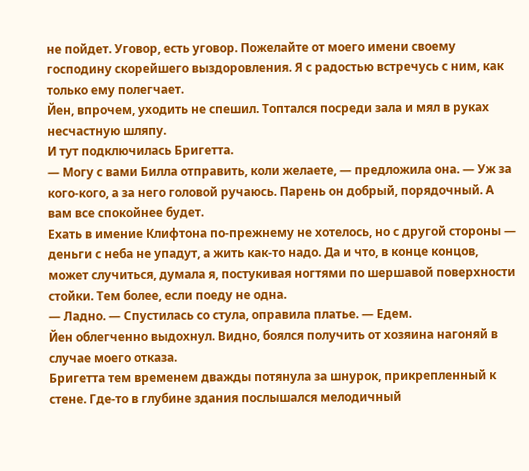не пойдет. Уговор, есть уговор. Пожелайте от моего имени своему господину скорейшего выздоровления. Я с радостью встречусь с ним, как только ему полегчает.
Йен, впрочем, уходить не спешил. Топтался посреди зала и мял в руках несчастную шляпу.
И тут подключилась Бригетта.
— Могу с вами Билла отправить, коли желаете, — предложила она. — Уж за кого-кого, а за него головой ручаюсь. Парень он добрый, порядочный. А вам все спокойнее будет.
Ехать в имение Клифтона по-прежнему не хотелось, но с другой стороны — деньги с неба не упадут, а жить как-то надо. Да и что, в конце концов, может случиться, думала я, постукивая ногтями по шершавой поверхности стойки. Тем более, если поеду не одна.
— Ладно. — Спустилась со стула, оправила платье. — Едем.
Йен облегченно выдохнул. Видно, боялся получить от хозяина нагоняй в случае моего отказа.
Бригетта тем временем дважды потянула за шнурок, прикрепленный к стене. Где-то в глубине здания послышался мелодичный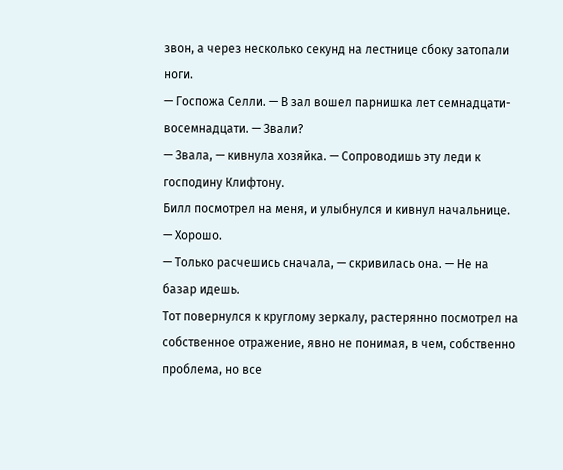звон, а через несколько секунд на лестнице сбоку затопали ноги.
— Госпожа Селли. — В зал вошел парнишка лет семнадцати-восемнадцати. — Звали?
— Звала, — кивнула хозяйка. — Сопроводишь эту леди к господину Клифтону.
Билл посмотрел на меня, и улыбнулся и кивнул начальнице.
— Хорошо.
— Только расчешись сначала, — скривилась она. — Не на базар идешь.
Тот повернулся к круглому зеркалу, растерянно посмотрел на собственное отражение, явно не понимая, в чем, собственно проблема, но все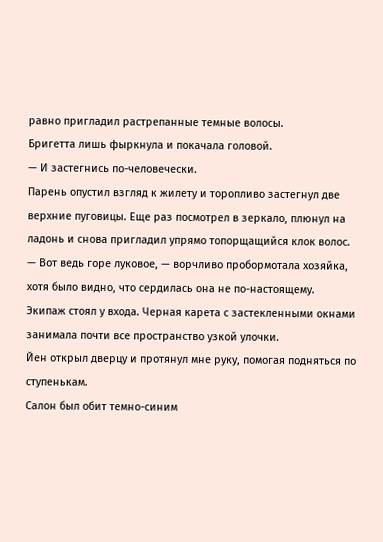равно пригладил растрепанные темные волосы.
Бригетта лишь фыркнула и покачала головой.
— И застегнись по-человечески.
Парень опустил взгляд к жилету и торопливо застегнул две верхние пуговицы. Еще раз посмотрел в зеркало, плюнул на ладонь и снова пригладил упрямо топорщащийся клок волос.
— Вот ведь горе луковое, — ворчливо пробормотала хозяйка, хотя было видно, что сердилась она не по-настоящему.
Экипаж стоял у входа. Черная карета с застекленными окнами занимала почти все пространство узкой улочки.
Йен открыл дверцу и протянул мне руку, помогая подняться по ступенькам.
Салон был обит темно-синим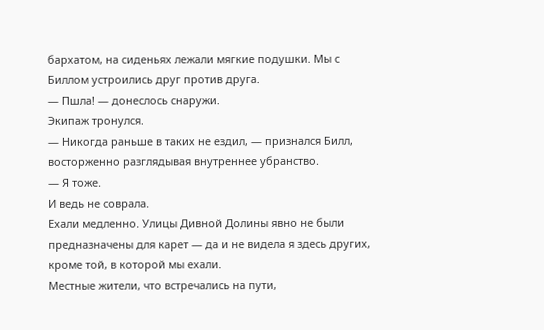бархатом, на сиденьях лежали мягкие подушки. Мы с Биллом устроились друг против друга.
— Пшла! — донеслось снаружи.
Экипаж тронулся.
— Никогда раньше в таких не ездил, — признался Билл, восторженно разглядывая внутреннее убранство.
— Я тоже.
И ведь не соврала.
Ехали медленно. Улицы Дивной Долины явно не были предназначены для карет — да и не видела я здесь других, кроме той, в которой мы ехали.
Местные жители, что встречались на пути,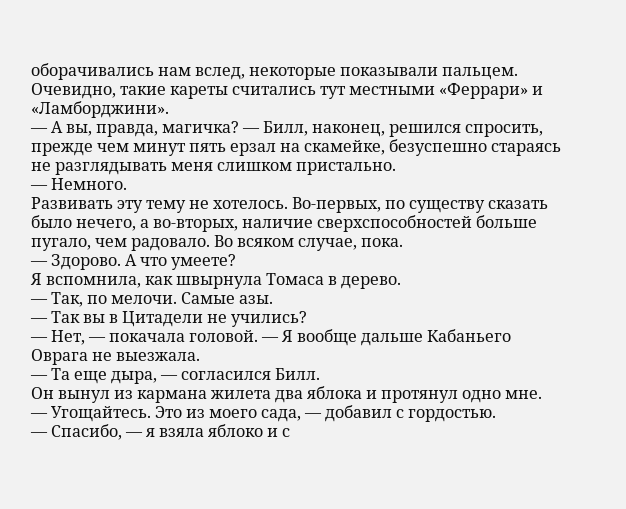оборачивались нам вслед, некоторые показывали пальцем. Очевидно, такие кареты считались тут местными «Феррари» и «Ламборджини».
— А вы, правда, магичка? — Билл, наконец, решился спросить, прежде чем минут пять ерзал на скамейке, безуспешно стараясь не разглядывать меня слишком пристально.
— Немного.
Развивать эту тему не хотелось. Во-первых, по существу сказать было нечего, а во-вторых, наличие сверхспособностей больше пугало, чем радовало. Во всяком случае, пока.
— Здорово. А что умеете?
Я вспомнила, как швырнула Томаса в дерево.
— Так, по мелочи. Самые азы.
— Так вы в Цитадели не учились?
— Нет, — покачала головой. — Я вообще дальше Кабаньего Оврага не выезжала.
— Та еще дыра, — согласился Билл.
Он вынул из кармана жилета два яблока и протянул одно мне.
— Угощайтесь. Это из моего сада, — добавил с гордостью.
— Спасибо, — я взяла яблоко и с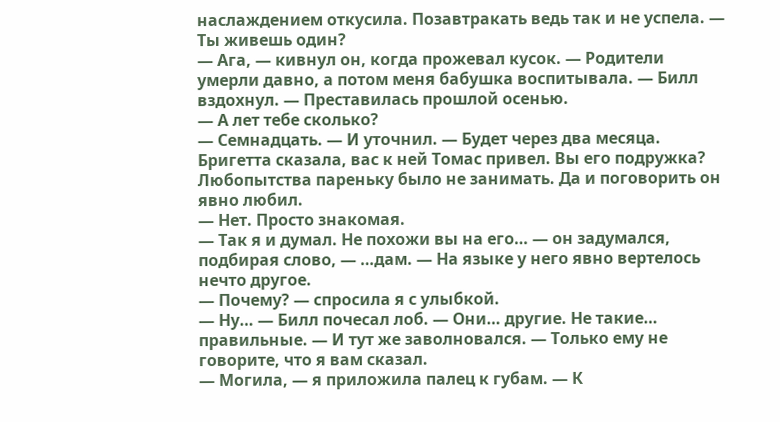наслаждением откусила. Позавтракать ведь так и не успела. — Ты живешь один?
— Ага, — кивнул он, когда прожевал кусок. — Родители умерли давно, а потом меня бабушка воспитывала. — Билл вздохнул. — Преставилась прошлой осенью.
— А лет тебе сколько?
— Семнадцать. — И уточнил. — Будет через два месяца. Бригетта сказала, вас к ней Томас привел. Вы его подружка?
Любопытства пареньку было не занимать. Да и поговорить он явно любил.
— Нет. Просто знакомая.
— Так я и думал. Не похожи вы на его… — он задумался, подбирая слово, — …дам. — На языке у него явно вертелось нечто другое.
— Почему? — спросила я с улыбкой.
— Ну… — Билл почесал лоб. — Они… другие. Не такие… правильные. — И тут же заволновался. — Только ему не говорите, что я вам сказал.
— Могила, — я приложила палец к губам. — К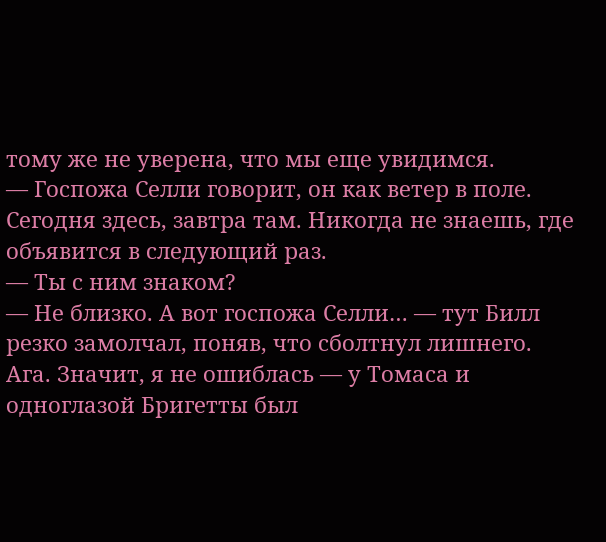тому же не уверена, что мы еще увидимся.
— Госпожа Селли говорит, он как ветер в поле. Сегодня здесь, завтра там. Никогда не знаешь, где объявится в следующий раз.
— Ты с ним знаком?
— Не близко. А вот госпожа Селли… — тут Билл резко замолчал, поняв, что сболтнул лишнего.
Ага. Значит, я не ошиблась — у Томаса и одноглазой Бригетты был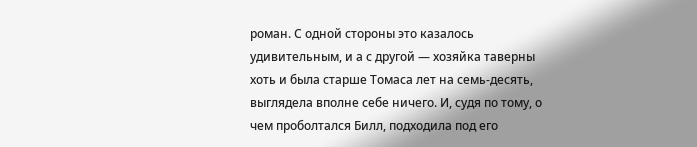роман. С одной стороны это казалось удивительным, и а с другой — хозяйка таверны хоть и была старше Томаса лет на семь-десять, выглядела вполне себе ничего. И, судя по тому, о чем проболтался Билл, подходила под его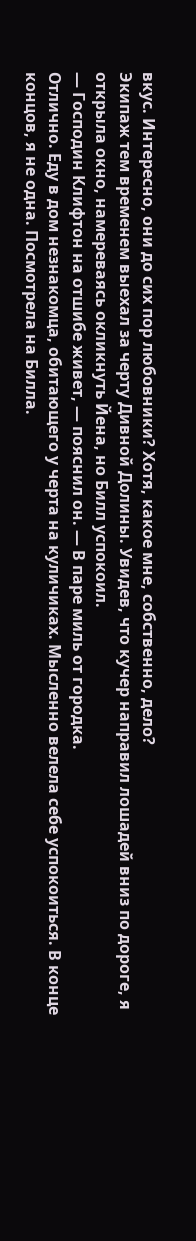вкус. Интересно, они до сих пор любовники? Хотя, какое мне, собственно, дело?
Экипаж тем временем выехал за черту Дивной Долины. Увидев, что кучер направил лошадей вниз по дороге, я открыла окно, намереваясь окликнуть Йена, но Билл успокоил.
— Господин Клифтон на отшибе живет, — пояснил он. — В паре миль от городка.
Отлично. Еду в дом незнакомца, обитающего у черта на куличиках. Мысленно велела себе успокоиться. В конце концов, я не одна. Посмотрела на Билла.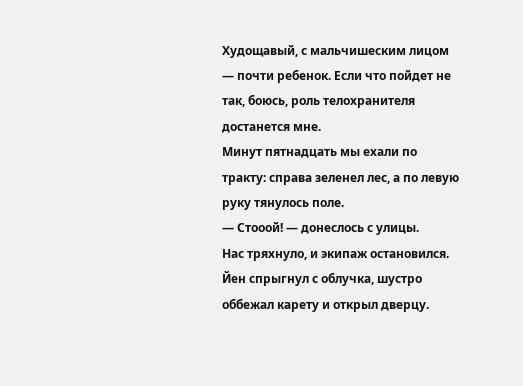Худощавый, с мальчишеским лицом — почти ребенок. Если что пойдет не так, боюсь, роль телохранителя достанется мне.
Минут пятнадцать мы ехали по тракту: справа зеленел лес, а по левую руку тянулось поле.
— Стооой! — донеслось с улицы.
Нас тряхнуло, и экипаж остановился.
Йен спрыгнул с облучка, шустро оббежал карету и открыл дверцу.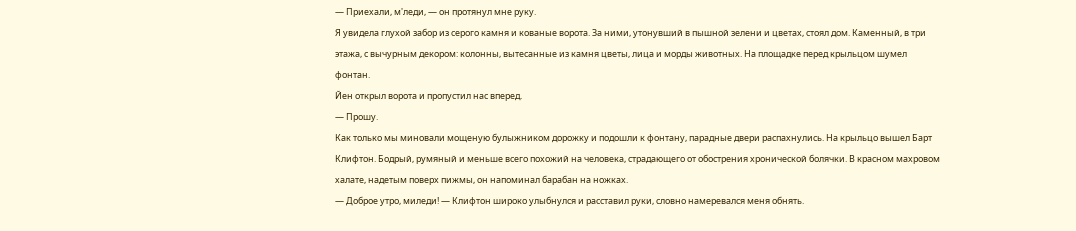— Приехали, м'леди, — он протянул мне руку.
Я увидела глухой забор из серого камня и кованые ворота. За ними, утонувший в пышной зелени и цветах, стоял дом. Каменный, в три этажа, с вычурным декором: колонны, вытесанные из камня цветы, лица и морды животных. На площадке перед крыльцом шумел фонтан.
Йен открыл ворота и пропустил нас вперед.
— Прошу.
Как только мы миновали мощеную булыжником дорожку и подошли к фонтану, парадные двери распахнулись. На крыльцо вышел Барт Клифтон. Бодрый, румяный и меньше всего похожий на человека, страдающего от обострения хронической болячки. В красном махровом халате, надетым поверх пижмы, он напоминал барабан на ножках.
— Доброе утро, миледи! — Клифтон широко улыбнулся и расставил руки, словно намеревался меня обнять.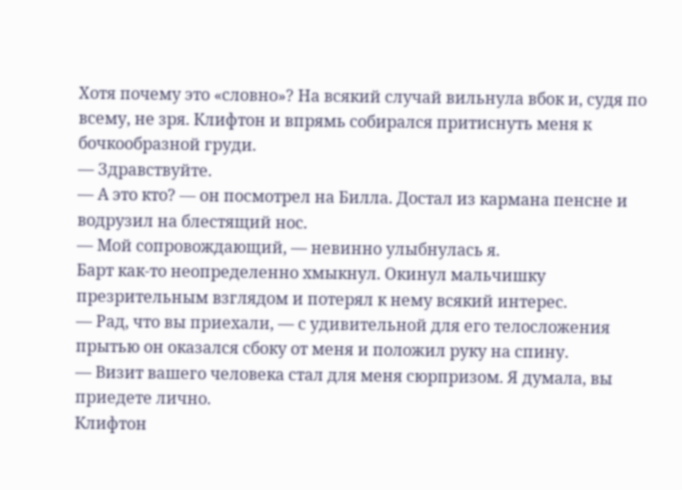Хотя почему это «словно»? На всякий случай вильнула вбок и, судя по всему, не зря. Клифтон и впрямь собирался притиснуть меня к бочкообразной груди.
— Здравствуйте.
— А это кто? — он посмотрел на Билла. Достал из кармана пенсне и водрузил на блестящий нос.
— Мой сопровождающий, — невинно улыбнулась я.
Барт как-то неопределенно хмыкнул. Окинул мальчишку презрительным взглядом и потерял к нему всякий интерес.
— Рад, что вы приехали, — с удивительной для его телосложения прытью он оказался сбоку от меня и положил руку на спину.
— Визит вашего человека стал для меня сюрпризом. Я думала, вы приедете лично.
Клифтон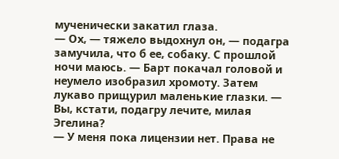мученически закатил глаза.
— Ох, — тяжело выдохнул он, — подагра замучила, что б ее, собаку. С прошлой ночи маюсь. — Барт покачал головой и неумело изобразил хромоту. Затем лукаво прищурил маленькие глазки. — Вы, кстати, подагру лечите, милая Эгелина?
— У меня пока лицензии нет. Права не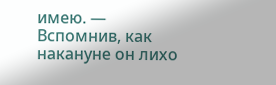имею. — Вспомнив, как накануне он лихо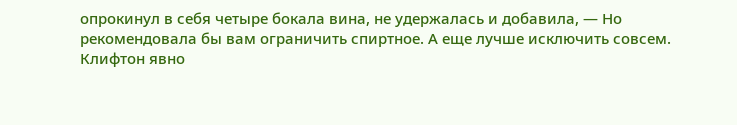опрокинул в себя четыре бокала вина, не удержалась и добавила, — Но рекомендовала бы вам ограничить спиртное. А еще лучше исключить совсем.
Клифтон явно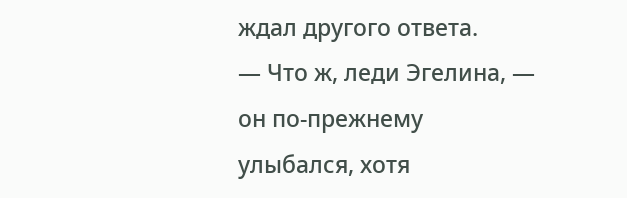ждал другого ответа.
— Что ж, леди Эгелина, — он по-прежнему улыбался, хотя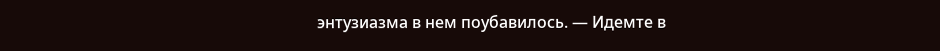энтузиазма в нем поубавилось. — Идемте в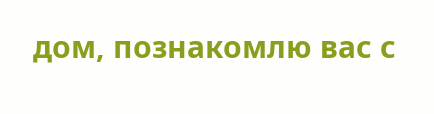дом, познакомлю вас с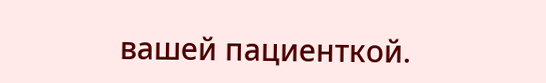вашей пациенткой.